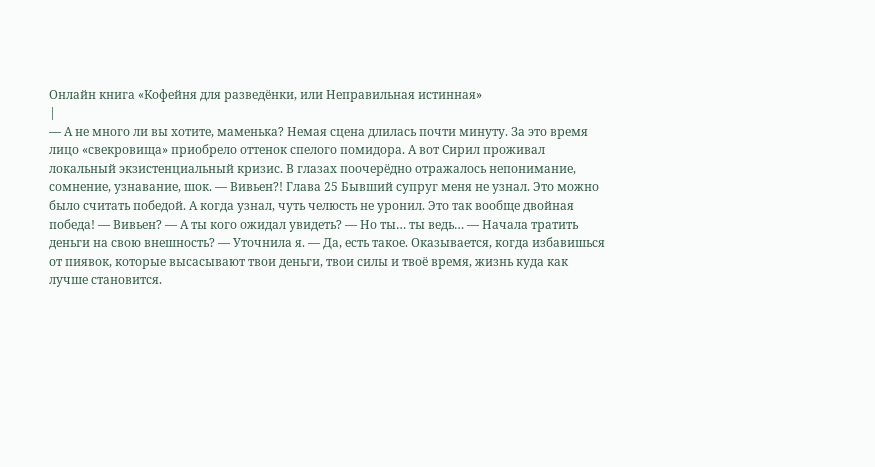Онлайн книга «Кофейня для разведёнки, или Неправильная истинная»
|
— А не много ли вы хотите, маменька? Немая сцена длилась почти минуту. За это время лицо «свекровища» приобрело оттенок спелого помидора. А вот Сирил проживал локальный экзистенциальный кризис. В глазах поочерёдно отражалось непонимание, сомнение, узнавание, шок. — Вивьен?! Глава 25 Бывший супруг меня не узнал. Это можно было считать победой. А когда узнал, чуть челюсть не уронил. Это так вообще двойная победа! — Вивьен? — А ты кого ожидал увидеть? — Но ты… ты ведь… — Начала тратить деньги на свою внешность? — Уточнила я. — Да, есть такое. Оказывается, когда избавишься от пиявок, которые высасывают твои деньги, твои силы и твоё время, жизнь куда как лучше становится.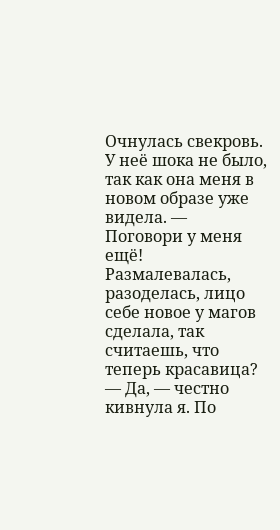Очнулась свекровь. У неё шока не было, так как она меня в новом образе уже видела. — Поговори у меня ещё! Размалевалась, разоделась, лицо себе новое у магов сделала, так считаешь, что теперь красавица? — Да, — честно кивнула я. По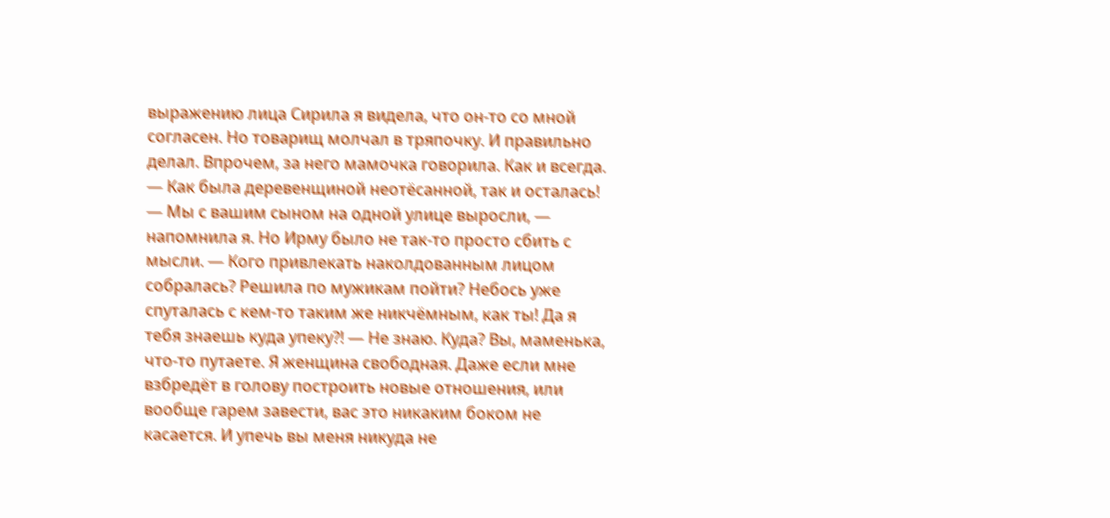выражению лица Сирила я видела, что он-то со мной согласен. Но товарищ молчал в тряпочку. И правильно делал. Впрочем, за него мамочка говорила. Как и всегда. — Как была деревенщиной неотёсанной, так и осталась! — Мы с вашим сыном на одной улице выросли, — напомнила я. Но Ирму было не так-то просто сбить с мысли. — Кого привлекать наколдованным лицом собралась? Решила по мужикам пойти? Небось уже спуталась с кем-то таким же никчёмным, как ты! Да я тебя знаешь куда упеку?! — Не знаю. Куда? Вы, маменька, что-то путаете. Я женщина свободная. Даже если мне взбредёт в голову построить новые отношения, или вообще гарем завести, вас это никаким боком не касается. И упечь вы меня никуда не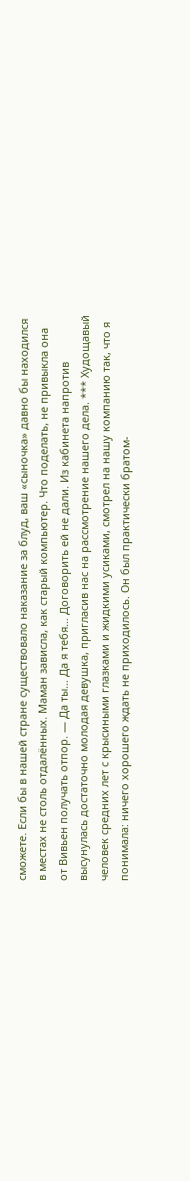сможете. Если бы в нашей стране существовало наказание за блуд, ваш «сыночка» давно бы находился в местах не столь отдалённых. Маман зависла, как старый компьютер. Что поделать, не привыкла она от Вивьен получать отпор. — Да ты… Да я тебя… Договорить ей не дали. Из кабинета напротив высунулась достаточно молодая девушка, пригласив нас на рассмотрение нашего дела. *** Худощавый человек средних лет с крысиными глазками и жидкими усиками, смотрел на нашу компанию так, что я понимала: ничего хорошего ждать не приходилось. Он был практически братом-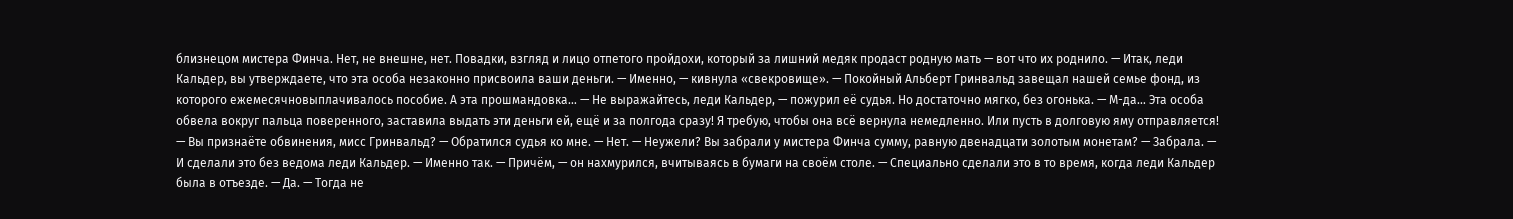близнецом мистера Финча. Нет, не внешне, нет. Повадки, взгляд и лицо отпетого пройдохи, который за лишний медяк продаст родную мать — вот что их роднило. — Итак, леди Кальдер, вы утверждаете, что эта особа незаконно присвоила ваши деньги. — Именно, — кивнула «свекровище». — Покойный Альберт Гринвальд завещал нашей семье фонд, из которого ежемесячновыплачивалось пособие. А эта прошмандовка… — Не выражайтесь, леди Кальдер, — пожурил её судья. Но достаточно мягко, без огонька. — М-да… Эта особа обвела вокруг пальца поверенного, заставила выдать эти деньги ей, ещё и за полгода сразу! Я требую, чтобы она всё вернула немедленно. Или пусть в долговую яму отправляется! — Вы признаёте обвинения, мисс Гринвальд? — Обратился судья ко мне. — Нет. — Неужели? Вы забрали у мистера Финча сумму, равную двенадцати золотым монетам? — Забрала. — И сделали это без ведома леди Кальдер. — Именно так. — Причём, — он нахмурился, вчитываясь в бумаги на своём столе. — Специально сделали это в то время, когда леди Кальдер была в отъезде. — Да. — Тогда не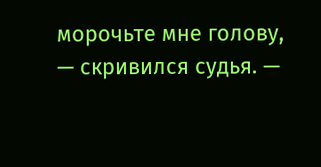морочьте мне голову, — скривился судья. —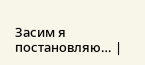Засим я постановляю… |